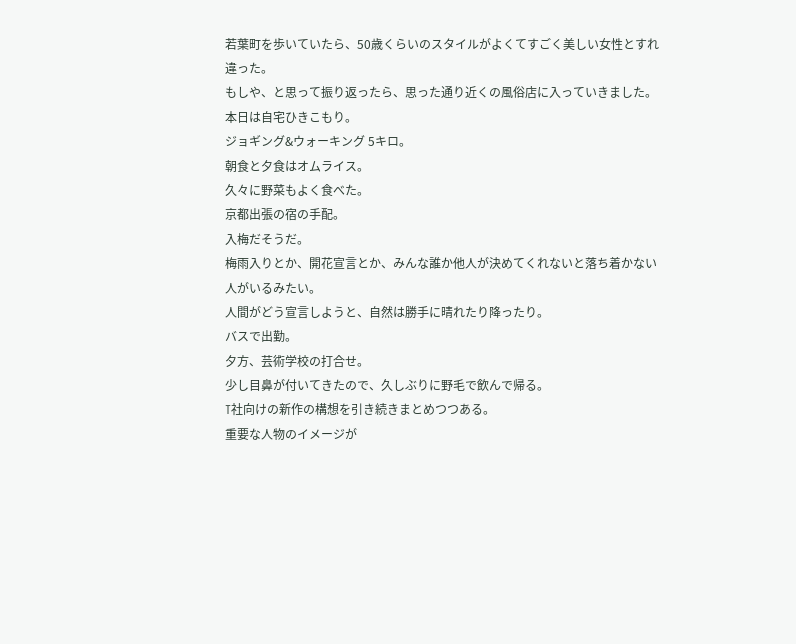若葉町を歩いていたら、50歳くらいのスタイルがよくてすごく美しい女性とすれ違った。
もしや、と思って振り返ったら、思った通り近くの風俗店に入っていきました。
本日は自宅ひきこもり。
ジョギング&ウォーキング 5キロ。
朝食と夕食はオムライス。
久々に野菜もよく食べた。
京都出張の宿の手配。
入梅だそうだ。
梅雨入りとか、開花宣言とか、みんな誰か他人が決めてくれないと落ち着かない人がいるみたい。
人間がどう宣言しようと、自然は勝手に晴れたり降ったり。
バスで出勤。
夕方、芸術学校の打合せ。
少し目鼻が付いてきたので、久しぶりに野毛で飲んで帰る。
T社向けの新作の構想を引き続きまとめつつある。
重要な人物のイメージが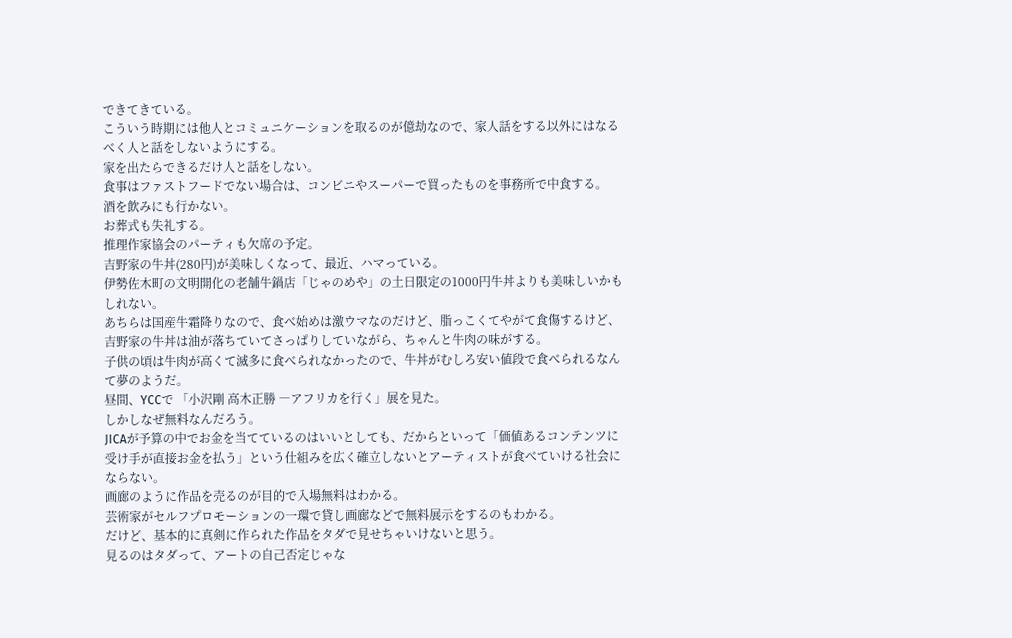できてきている。
こういう時期には他人とコミュニケーションを取るのが億劫なので、家人話をする以外にはなるべく人と話をしないようにする。
家を出たらできるだけ人と話をしない。
食事はファストフードでない場合は、コンビニやスーパーで買ったものを事務所で中食する。
酒を飲みにも行かない。
お葬式も失礼する。
推理作家協会のパーティも欠席の予定。
吉野家の牛丼(280円)が美味しくなって、最近、ハマっている。
伊勢佐木町の文明開化の老舗牛鍋店「じゃのめや」の土日限定の1000円牛丼よりも美味しいかもしれない。
あちらは国産牛霜降りなので、食べ始めは激ウマなのだけど、脂っこくてやがて食傷するけど、吉野家の牛丼は油が落ちていてさっぱりしていながら、ちゃんと牛肉の味がする。
子供の頃は牛肉が高くて滅多に食べられなかったので、牛丼がむしろ安い値段で食べられるなんて夢のようだ。
昼間、YCCで 「小沢剛 高木正勝 ―アフリカを行く」展を見た。
しかしなぜ無料なんだろう。
JICAが予算の中でお金を当てているのはいいとしても、だからといって「価値あるコンテンツに受け手が直接お金を払う」という仕組みを広く確立しないとアーティストが食べていける社会にならない。
画廊のように作品を売るのが目的で入場無料はわかる。
芸術家がセルフプロモーションの一環で貸し画廊などで無料展示をするのもわかる。
だけど、基本的に真剣に作られた作品をタダで見せちゃいけないと思う。
見るのはタダって、アートの自己否定じゃな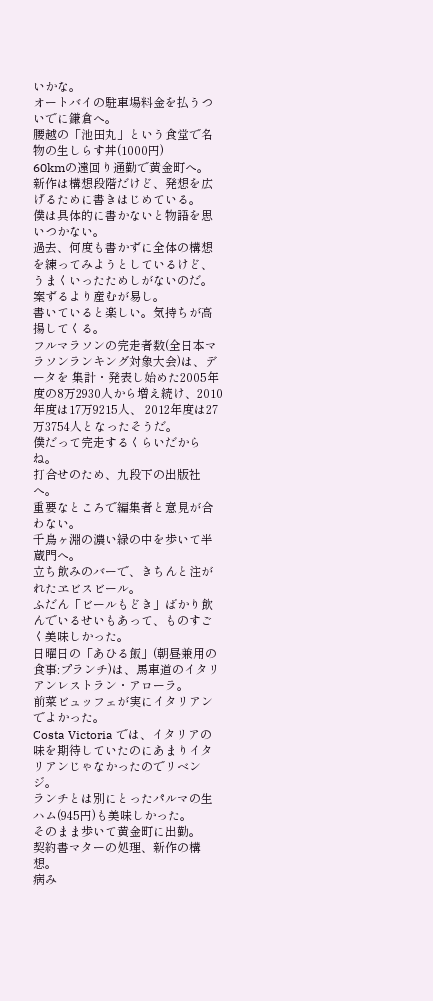いかな。
オートバイの駐車場料金を払うついでに鎌倉へ。
腰越の「池田丸」という食堂で名物の生しらす丼(1000円)
60kmの遠回り通勤で黄金町へ。
新作は構想段階だけど、発想を広げるために書きはじめている。
僕は具体的に書かないと物語を思いつかない。
過去、何度も書かずに全体の構想を練ってみようとしているけど、うまくいったためしがないのだ。
案ずるより産むが易し。
書いていると楽しい。気持ちが高揚してくる。
フルマラソンの完走者数(全日本マラソンランキング対象大会)は、データを 集計・発表し始めた2005年度の8万2930人から増え続け、2010年度は17万9215人、 2012年度は27万3754人となったそうだ。
僕だって完走するくらいだからね。
打合せのため、九段下の出版社へ。
重要なところで編集者と意見が合わない。
千鳥ヶ淵の濃い緑の中を歩いて半蔵門へ。
立ち飲みのバーで、きちんと注がれたヱビスビール。
ふだん「ビールもどき」ばかり飲んでいるせいもあって、ものすごく美味しかった。
日曜日の「あひる飯」(朝昼兼用の食事:プランチ)は、馬車道のイタリアンレストラン・アローラ。
前菜ビュッフェが実にイタリアンでよかった。
Costa Victoria では、イタリアの味を期待していたのにあまりイタリアンじゃなかったのでリベンジ。
ランチとは別にとったパルマの生ハム(945円)も美味しかった。
そのまま歩いて黄金町に出勤。
契約書マターの処理、新作の構想。
病み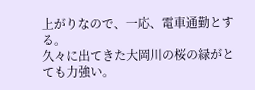上がりなので、一応、電車通勤とする。
久々に出てきた大岡川の桜の緑がとても力強い。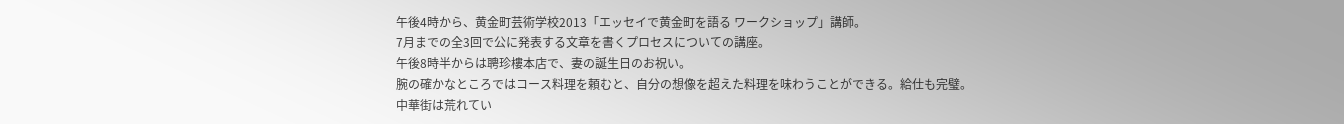午後4時から、黄金町芸術学校2013「エッセイで黄金町を語る ワークショップ」講師。
7月までの全3回で公に発表する文章を書くプロセスについての講座。
午後8時半からは聘珍樓本店で、妻の誕生日のお祝い。
腕の確かなところではコース料理を頼むと、自分の想像を超えた料理を味わうことができる。給仕も完璧。
中華街は荒れてい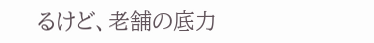るけど、老舗の底力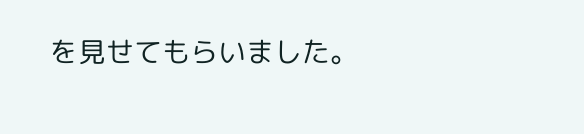を見せてもらいました。